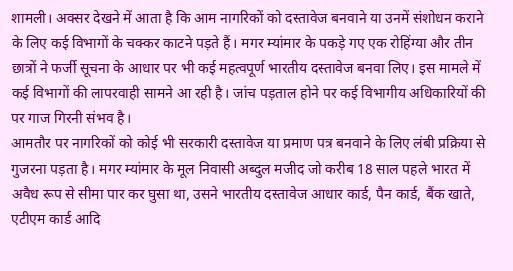शामली। अक्सर देखने में आता है कि आम नागरिकों को दस्तावेज बनवाने या उनमें संशोधन कराने के लिए कई विभागों के चक्कर काटने पड़ते हैं। मगर म्यांमार के पकड़े गए एक रोहिंग्या और तीन छात्रों ने फर्जी सूचना के आधार पर भी कई महत्वपूर्ण भारतीय दस्तावेज बनवा लिए। इस मामले में कई विभागों की लापरवाही सामने आ रही है। जांच पड़ताल होने पर कई विभागीय अधिकारियों की पर गाज गिरनी संभव है।
आमतौर पर नागरिकों को कोई भी सरकारी दस्तावेज या प्रमाण पत्र बनवाने के लिए लंबी प्रक्रिया से गुजरना पड़ता है। मगर म्यांमार के मूल निवासी अब्दुल मजीद जो करीब 18 साल पहले भारत में अवैध रूप से सीमा पार कर घुसा था, उसने भारतीय दस्तावेज आधार कार्ड, पैन कार्ड, बैंक खाते, एटीएम कार्ड आदि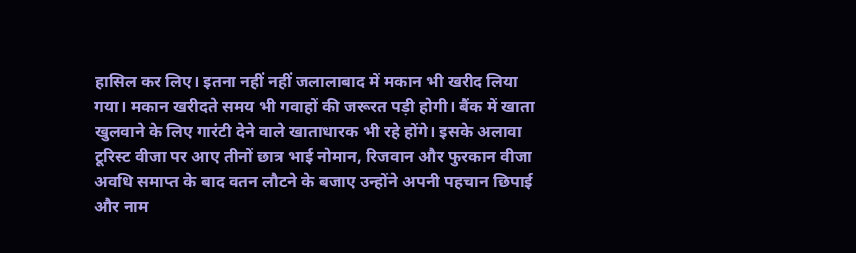हासिल कर लिए। इतना नहीं नहीं जलालाबाद में मकान भी खरीद लिया गया। मकान खरीदते समय भी गवाहों की जरूरत पड़ी होगी। बैंक में खाता खुलवाने के लिए गारंटी देने वाले खाताधारक भी रहे होंगे। इसके अलावा टूरिस्ट वीजा पर आए तीनों छात्र भाई नोमान, रिजवान और फुरकान वीजा अवधि समाप्त के बाद वतन लौटने के बजाए उन्होंने अपनी पहचान छिपाई और नाम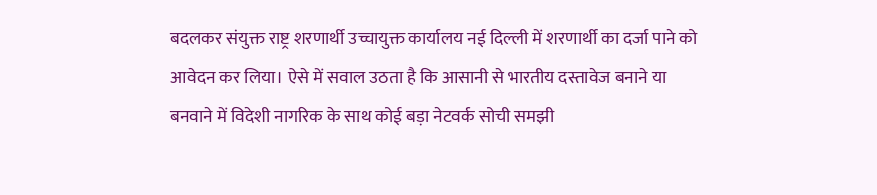बदलकर संयुक्त राष्ट्र शरणार्थी उच्चायुक्त कार्यालय नई दिल्ली में शरणार्थी का दर्जा पाने को आवेदन कर लिया। ऐसे में सवाल उठता है कि आसानी से भारतीय दस्तावेज बनाने या बनवाने में विदेशी नागरिक के साथ कोई बड़ा नेटवर्क सोची समझी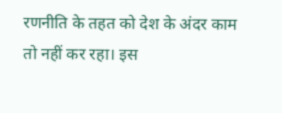रणनीति के तहत को देश के अंदर काम तो नहीं कर रहा। इस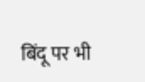बिंदू पर भी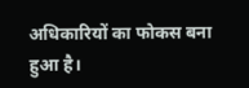अधिकारियों का फोकस बना हुआ है।